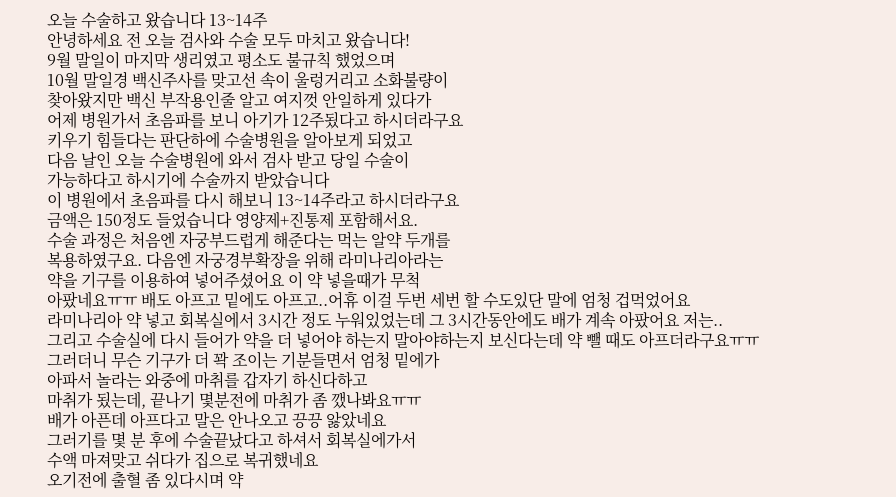오늘 수술하고 왔습니다 13~14주
안녕하세요 전 오늘 검사와 수술 모두 마치고 왔습니다!
9월 말일이 마지막 생리였고 평소도 불규칙 했었으며
10월 말일경 백신주사를 맞고선 속이 울렁거리고 소화불량이
찾아왔지만 백신 부작용인줄 알고 여지껏 안일하게 있다가
어제 병원가서 초음파를 보니 아기가 12주됬다고 하시더라구요
키우기 힘들다는 판단하에 수술병원을 알아보게 되었고
다음 날인 오늘 수술병원에 와서 검사 받고 당일 수술이
가능하다고 하시기에 수술까지 받았습니다
이 병원에서 초음파를 다시 해보니 13~14주라고 하시더라구요
금액은 150정도 들었습니다 영양제+진통제 포함해서요.
수술 과정은 처음엔 자궁부드럽게 해준다는 먹는 알약 두개를
복용하였구요. 다음엔 자궁경부확장을 위해 라미나리아라는
약을 기구를 이용하여 넣어주셨어요 이 약 넣을때가 무척
아팠네요ㅠㅠ 배도 아프고 밑에도 아프고..어휴 이걸 두번 세번 할 수도있단 말에 엄청 겁먹었어요
라미나리아 약 넣고 회복실에서 3시간 정도 누워있었는데 그 3시간동안에도 배가 계속 아팠어요 저는..
그리고 수술실에 다시 들어가 약을 더 넣어야 하는지 말아야하는지 보신다는데 약 뺄 때도 아프더라구요ㅠㅠ
그러더니 무슨 기구가 더 꽉 조이는 기분들면서 엄청 밑에가
아파서 놀라는 와중에 마취를 갑자기 하신다하고
마취가 됬는데, 끝나기 몇분전에 마취가 좀 깼나봐요ㅠㅠ
배가 아픈데 아프다고 말은 안나오고 끙끙 앓았네요
그러기를 몇 분 후에 수술끝났다고 하셔서 회복실에가서
수액 마져맞고 쉬다가 집으로 복귀했네요
오기전에 출혈 좀 있다시며 약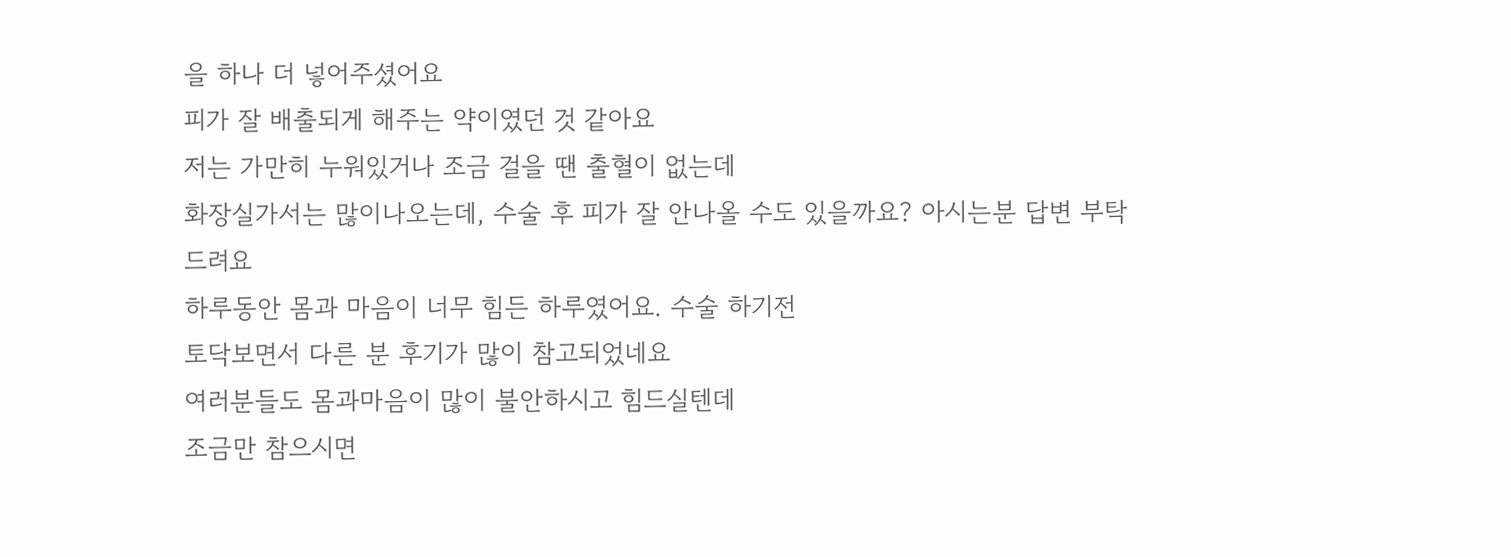을 하나 더 넣어주셨어요
피가 잘 배출되게 해주는 약이였던 것 같아요
저는 가만히 누워있거나 조금 걸을 땐 출혈이 없는데
화장실가서는 많이나오는데, 수술 후 피가 잘 안나올 수도 있을까요? 아시는분 답변 부탁드려요
하루동안 몸과 마음이 너무 힘든 하루였어요. 수술 하기전
토닥보면서 다른 분 후기가 많이 참고되었네요
여러분들도 몸과마음이 많이 불안하시고 힘드실텐데
조금만 참으시면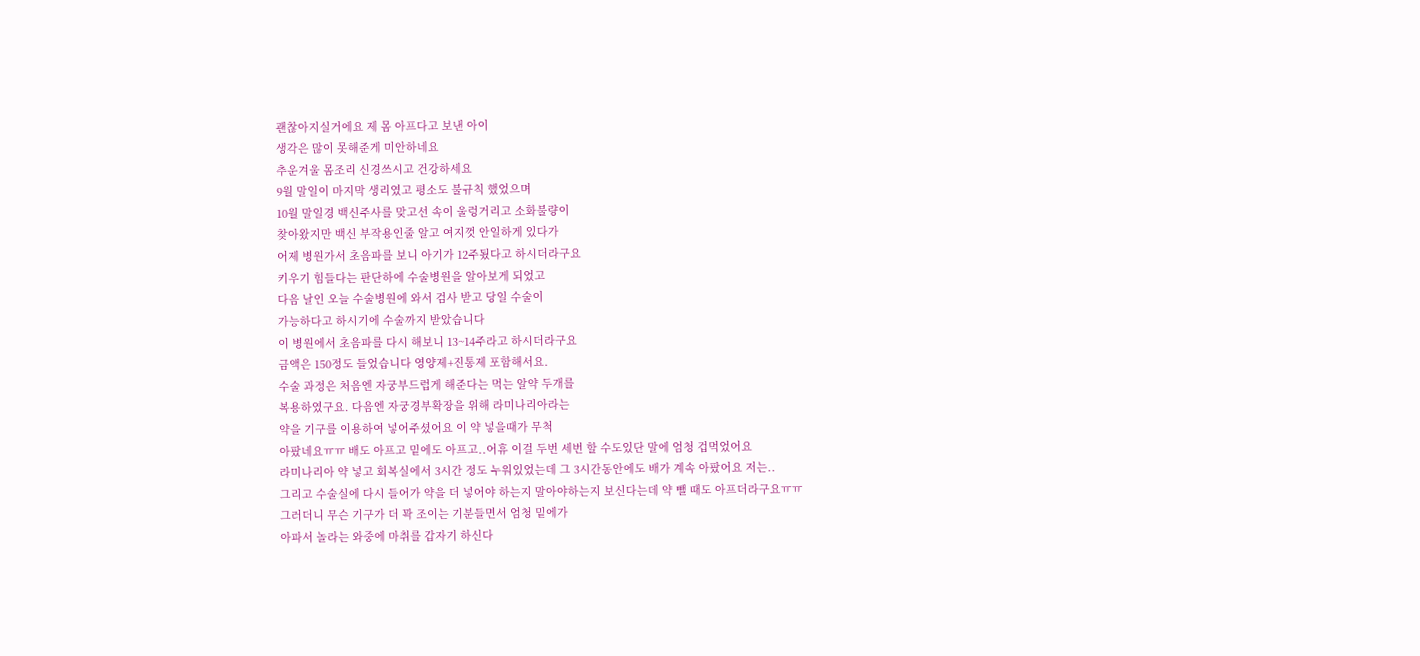괜찮아지실거에요 제 몸 아프다고 보낸 아이
생각은 많이 못해준게 미안하네요
추운겨울 몸조리 신경쓰시고 건강하세요
9월 말일이 마지막 생리였고 평소도 불규칙 했었으며
10월 말일경 백신주사를 맞고선 속이 울렁거리고 소화불량이
찾아왔지만 백신 부작용인줄 알고 여지껏 안일하게 있다가
어제 병원가서 초음파를 보니 아기가 12주됬다고 하시더라구요
키우기 힘들다는 판단하에 수술병원을 알아보게 되었고
다음 날인 오늘 수술병원에 와서 검사 받고 당일 수술이
가능하다고 하시기에 수술까지 받았습니다
이 병원에서 초음파를 다시 해보니 13~14주라고 하시더라구요
금액은 150정도 들었습니다 영양제+진통제 포함해서요.
수술 과정은 처음엔 자궁부드럽게 해준다는 먹는 알약 두개를
복용하였구요. 다음엔 자궁경부확장을 위해 라미나리아라는
약을 기구를 이용하여 넣어주셨어요 이 약 넣을때가 무척
아팠네요ㅠㅠ 배도 아프고 밑에도 아프고..어휴 이걸 두번 세번 할 수도있단 말에 엄청 겁먹었어요
라미나리아 약 넣고 회복실에서 3시간 정도 누워있었는데 그 3시간동안에도 배가 계속 아팠어요 저는..
그리고 수술실에 다시 들어가 약을 더 넣어야 하는지 말아야하는지 보신다는데 약 뺄 때도 아프더라구요ㅠㅠ
그러더니 무슨 기구가 더 꽉 조이는 기분들면서 엄청 밑에가
아파서 놀라는 와중에 마취를 갑자기 하신다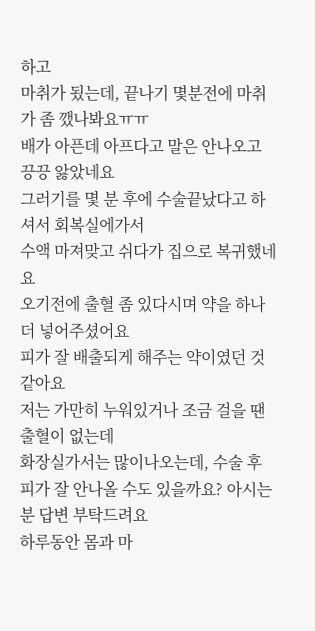하고
마취가 됬는데, 끝나기 몇분전에 마취가 좀 깼나봐요ㅠㅠ
배가 아픈데 아프다고 말은 안나오고 끙끙 앓았네요
그러기를 몇 분 후에 수술끝났다고 하셔서 회복실에가서
수액 마져맞고 쉬다가 집으로 복귀했네요
오기전에 출혈 좀 있다시며 약을 하나 더 넣어주셨어요
피가 잘 배출되게 해주는 약이였던 것 같아요
저는 가만히 누워있거나 조금 걸을 땐 출혈이 없는데
화장실가서는 많이나오는데, 수술 후 피가 잘 안나올 수도 있을까요? 아시는분 답변 부탁드려요
하루동안 몸과 마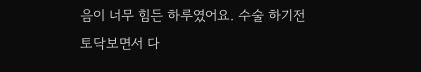음이 너무 힘든 하루였어요. 수술 하기전
토닥보면서 다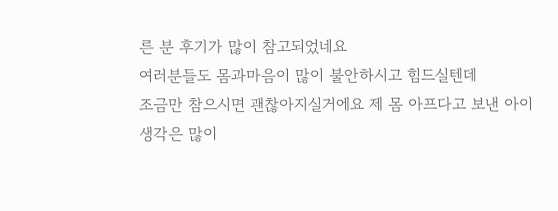른 분 후기가 많이 참고되었네요
여러분들도 몸과마음이 많이 불안하시고 힘드실텐데
조금만 참으시면 괜찮아지실거에요 제 몸 아프다고 보낸 아이
생각은 많이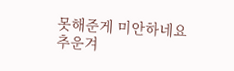못해준게 미안하네요
추운겨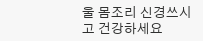울 몸조리 신경쓰시고 건강하세요